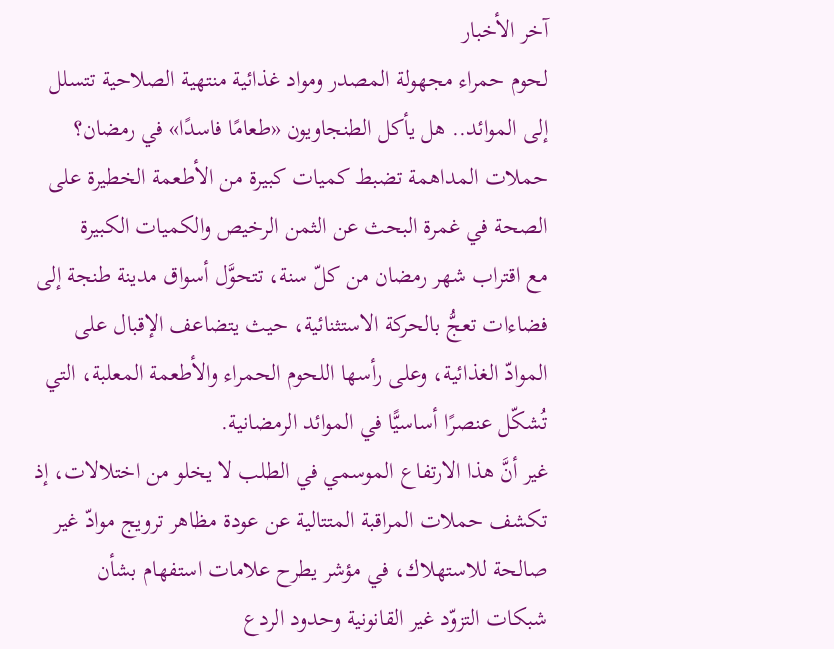آخر الأخبار
لحوم حمراء مجهولة المصدر ومواد غذائية منتهية الصلاحية تتسلل إلى الموائد.. هل يأكل الطنجاويون «طعامًا فاسدًا» في رمضان؟
حملات المداهمة تضبط كميات كبيرة من الأطعمة الخطيرة على الصحة في غمرة البحث عن الثمن الرخيص والكميات الكبيرة
مع اقتراب شهر رمضان من كلّ سنة، تتحوَّل أسواق مدينة طنجة إلى فضاءات تعجُّ بالحركة الاستثنائية، حيث يتضاعف الإقبال على الموادّ الغذائية، وعلى رأسها اللحوم الحمراء والأطعمة المعلبة، التي تُشكّل عنصرًا أساسيًّا في الموائد الرمضانية.
غير أنَّ هذا الارتفاع الموسمي في الطلب لا يخلو من اختلالات، إذ تكشف حملات المراقبة المتتالية عن عودة مظاهر ترويج موادّ غير صالحة للاستهلاك، في مؤشر يطرح علامات استفهام بشأن شبكات التزوّد غير القانونية وحدود الردع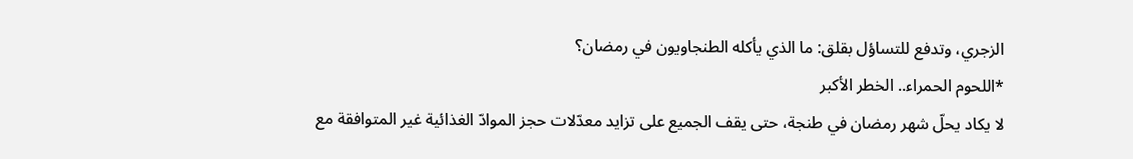الزجري، وتدفع للتساؤل بقلق: ما الذي يأكله الطنجاويون في رمضان؟
*اللحوم الحمراء.. الخطر الأكبر
لا يكاد يحلّ شهر رمضان في طنجة، حتى يقف الجميع على تزايد معدّلات حجز الموادّ الغذائية غير المتوافقة مع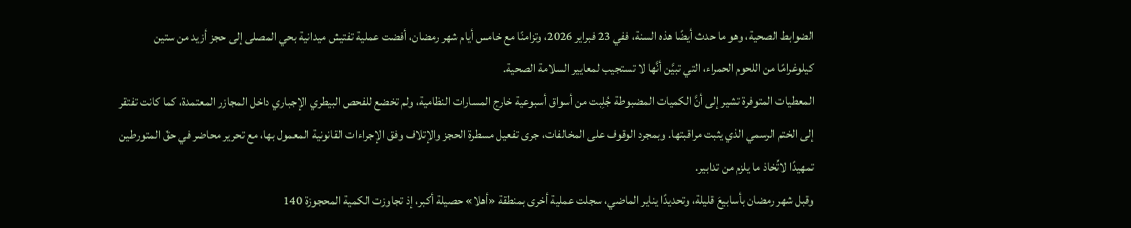الضوابط الصحية، وهو ما حدث أيضًا هذه السنة، ففي 23 فبراير 2026، وتزامنًا مع خامس أيام شهر رمضان، أفضت عملية تفتيش ميدانية بحي المصلى إلى حجز أزيد من ستين كيلوغرامًا من اللحوم الحمراء، التي تبيَّن أنَّها لا تستجيب لمعايير السلامة الصحية.
المعطيات المتوفرة تشير إلى أنَّ الكميات المضبوطة جُلِبت من أسواق أسبوعية خارج المسارات النظامية، ولم تخضع للفحص البيطري الإجباري داخل المجازر المعتمدة، كما كانت تفتقر إلى الختم الرسمي الذي يثبت مراقبتها. وبمجرد الوقوف على المخالفات، جرى تفعيل مسطرة الحجز والإتلاف وفق الإجراءات القانونية المعمول بها، مع تحرير محاضر في حقّ المتورطين تمهيدًا لاتِّخاذ ما يلزم من تدابير.
وقبل شهر رمضان بأسابيعَ قليلة، وتحديدًا يناير الماضي، سجلت عملية أخرى بمنطقة «أهلا» حصيلة أكبر، إذ تجاوزت الكمية المحجوزة 140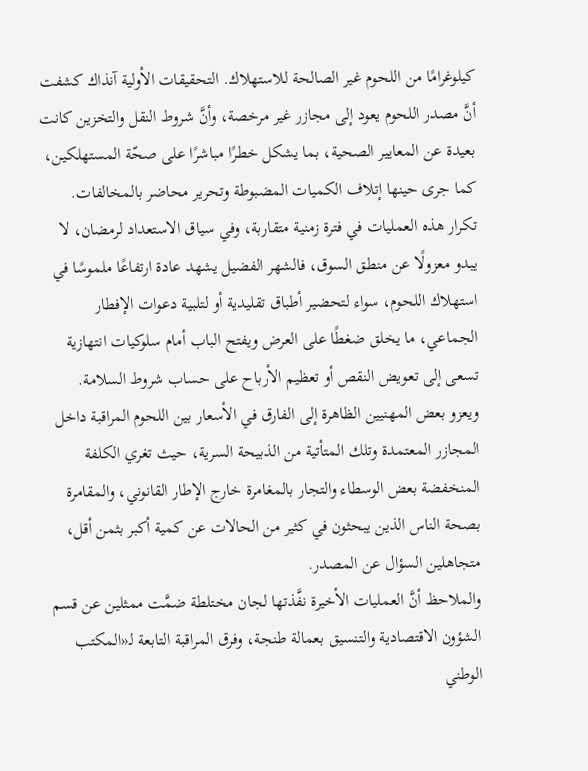كيلوغرامًا من اللحوم غير الصالحة للاستهلاك. التحقيقات الأولية آنذاك كشفت أنَّ مصدر اللحوم يعود إلى مجازر غير مرخصة، وأنَّ شروط النقل والتخزين كانت بعيدة عن المعايير الصحية، بما يشكل خطرًا مباشرًا على صحّة المستهلكين، كما جرى حينها إتلاف الكميات المضبوطة وتحرير محاضر بالمخالفات.
تكرار هذه العمليات في فترة زمنية متقاربة، وفي سياق الاستعداد لرمضان، لا يبدو معزولًا عن منطق السوق، فالشهر الفضيل يشهد عادة ارتفاعًا ملموسًا في استهلاك اللحوم، سواء لتحضير أطباق تقليدية أو لتلبية دعوات الإفطار الجماعي، ما يخلق ضغطًا على العرض ويفتح الباب أمام سلوكيات انتهازية تسعى إلى تعويض النقص أو تعظيم الأرباح على حساب شروط السلامة.
ويعزو بعض المهنيين الظاهرة إلى الفارق في الأسعار بين اللحوم المراقبة داخل المجازر المعتمدة وتلك المتأتية من الذبيحة السرية، حيث تغري الكلفة المنخفضة بعض الوسطاء والتجار بالمغامرة خارج الإطار القانوني، والمقامرة بصحة الناس الذين يبحثون في كثير من الحالات عن كمية أكبر بثمن أقل، متجاهلين السؤال عن المصدر.
والملاحظ أنَّ العمليات الأخيرة نفَّذتها لجان مختلطة ضمَّت ممثلين عن قسم الشؤون الاقتصادية والتنسيق بعمالة طنجة، وفرق المراقبة التابعة لـ«المكتب الوطني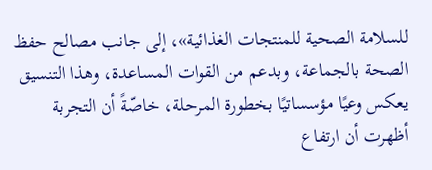للسلامة الصحية للمنتجات الغذائية»، إلى جانب مصالح حفظ الصحة بالجماعة، وبدعم من القوات المساعدة، وهذا التنسيق يعكس وعيًا مؤسساتيًا بخطورة المرحلة، خاصّةً أن التجربة أظهرت أن ارتفاع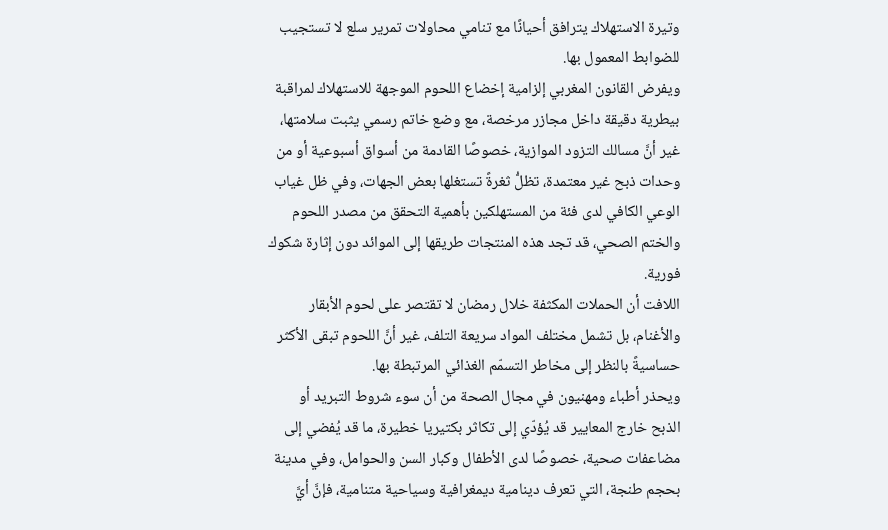وتيرة الاستهلاك يترافق أحيانًا مع تنامي محاولات تمرير سلع لا تستجيب للضوابط المعمول بها.
ويفرض القانون المغربي إلزامية إخضاع اللحوم الموجهة للاستهلاك لمراقبة بيطرية دقيقة داخل مجازر مرخصة، مع وضع خاتم رسمي يثبت سلامتها، غير أنَّ مسالك التزود الموازية، خصوصًا القادمة من أسواق أسبوعية أو من وحدات ذبح غير معتمدة، تظلُّ ثغرةً تستغلها بعض الجهات، وفي ظل غياب الوعي الكافي لدى فئة من المستهلكين بأهمية التحقق من مصدر اللحوم والختم الصحي، قد تجد هذه المنتجات طريقها إلى الموائد دون إثارة شكوك فورية.
اللافت أن الحملات المكثفة خلال رمضان لا تقتصر على لحوم الأبقار والأغنام، بل تشمل مختلف المواد سريعة التلف، غير أنَّ اللحوم تبقى الأكثر حساسيةً بالنظر إلى مخاطر التسمّم الغذائي المرتبطة بها.
ويحذر أطباء ومهنيون في مجال الصحة من أن سوء شروط التبريد أو الذبح خارج المعايير قد يُؤدّي إلى تكاثر بكتيريا خطيرة، ما قد يُفضي إلى مضاعفات صحية، خصوصًا لدى الأطفال وكبار السن والحوامل، وفي مدينة بحجم طنجة، التي تعرف دينامية ديمغرافية وسياحية متنامية، فإنَّ أيَّ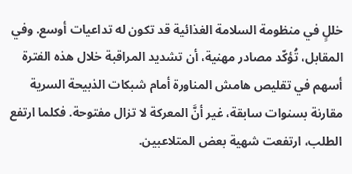خللٍ في منظومة السلامة الغذائية قد تكون له تداعيات أوسع. وفي المقابل، تُؤكّد مصادر مهنية، أن تشديد المراقبة خلال هذه الفترة أسهم في تقليص هامش المناورة أمام شبكات الذبيحة السرية مقارنة بسنوات سابقة، غير أنَّ المعركة لا تزال مفتوحة. فكلما ارتفع الطلب، ارتفعت شهية بعض المتلاعبين.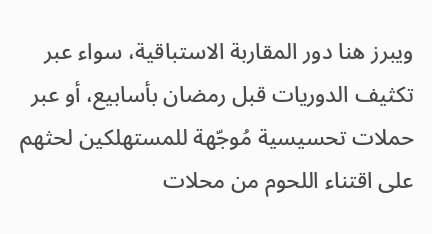ويبرز هنا دور المقاربة الاستباقية، سواء عبر تكثيف الدوريات قبل رمضان بأسابيع، أو عبر حملات تحسيسية مُوجّهة للمستهلكين لحثهم على اقتناء اللحوم من محلات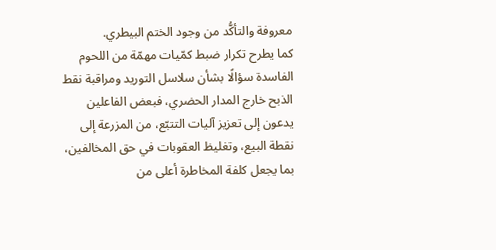معروفة والتأكُّد من وجود الختم البيطري.
كما يطرح تكرار ضبط كمّيات مهمّة من اللحوم الفاسدة سؤالًا بشأن سلاسل التوريد ومراقبة نقط الذبح خارج المدار الحضري، فبعض الفاعلين يدعون إلى تعزيز آليات التتبّع، من المزرعة إلى نقطة البيع، وتغليظ العقوبات في حق المخالفين، بما يجعل كلفة المخاطرة أعلى من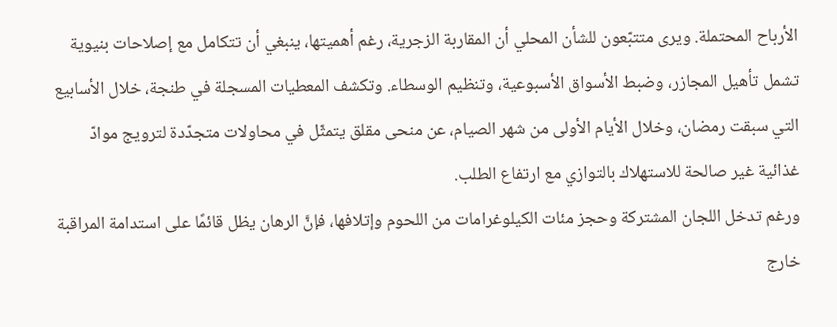الأرباح المحتملة. ويرى متتبّعون للشأن المحلي أن المقاربة الزجرية، رغم أهميتها، ينبغي أن تتكامل مع إصلاحات بنيوية تشمل تأهيل المجازر، وضبط الأسواق الأسبوعية، وتنظيم الوسطاء. وتكشف المعطيات المسجلة في طنجة، خلال الأسابيع التي سبقت رمضان، وخلال الأيام الأولى من شهر الصيام، عن منحى مقلق يتمثّل في محاولات متجدّدة لترويج موادّ غذائية غير صالحة للاستهلاك بالتوازي مع ارتفاع الطلب.
ورغم تدخل اللجان المشتركة وحجز مئات الكيلوغرامات من اللحوم وإتلافها، فإنَّ الرهان يظل قائمًا على استدامة المراقبة خارج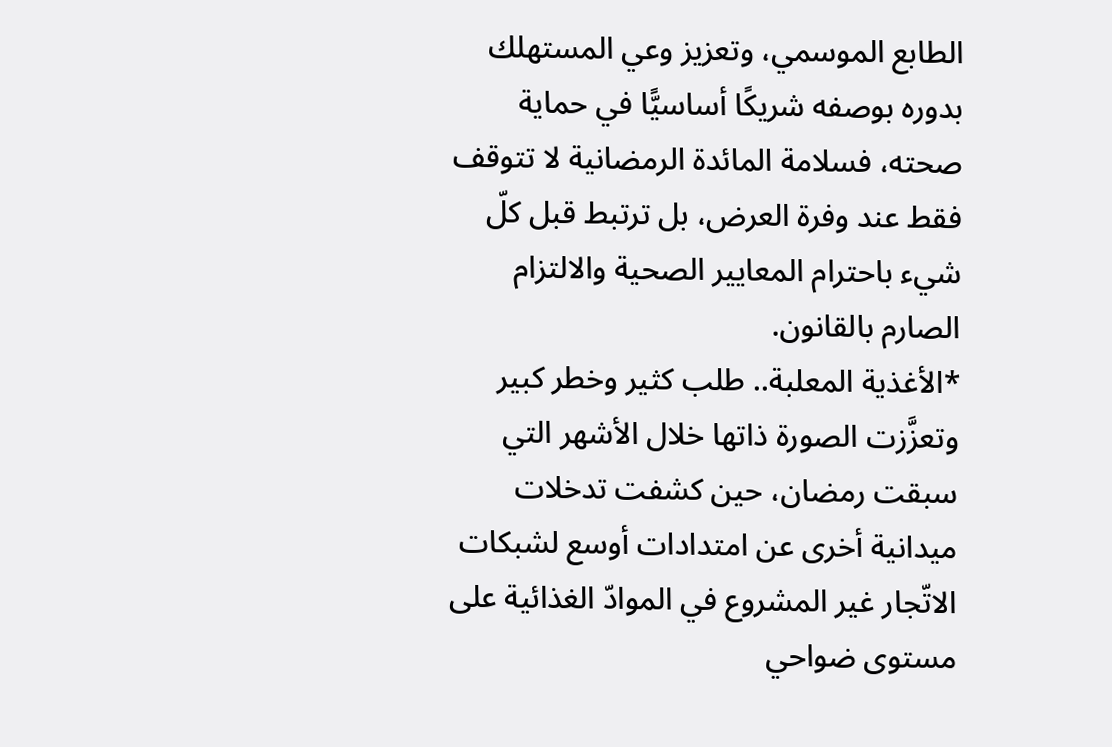الطابع الموسمي، وتعزيز وعي المستهلك بدوره بوصفه شريكًا أساسيًّا في حماية صحته، فسلامة المائدة الرمضانية لا تتوقف فقط عند وفرة العرض، بل ترتبط قبل كلّ شيء باحترام المعايير الصحية والالتزام الصارم بالقانون.
*الأغذية المعلبة.. طلب كثير وخطر كبير
وتعزَّزت الصورة ذاتها خلال الأشهر التي سبقت رمضان، حين كشفت تدخلات ميدانية أخرى عن امتدادات أوسع لشبكات الاتّجار غير المشروع في الموادّ الغذائية على مستوى ضواحي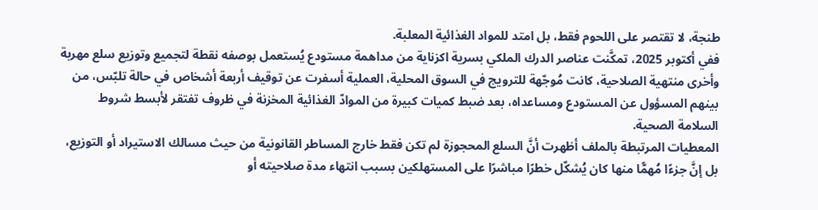طنجة، لا تقتصر على اللحوم فقط، بل امتد للمواد الغذائية المعلبة.
ففي أكتوبر 2025، تمكَّنت عناصر الدرك الملكي بسرية اكزناية من مداهمة مستودع يُستعمل بوصفه نقطة لتجميع وتوزيع سلع مهربة وأخرى منتهية الصلاحية، كانت مُوجّهة للترويج في السوق المحلية، العملية أسفرت عن توقيف أربعة أشخاص في حالة تلبّس، من بينهم المسؤول عن المستودع ومساعداه، بعد ضبط كميات كبيرة من الموادّ الغذائية المخزنة في ظروف تفتقر لأبسط شروط السلامة الصحية.
المعطيات المرتبطة بالملف أظهرت أنَّ السلع المحجوزة لم تكن فقط خارج المساطر القانونية من حيث مسالك الاستيراد أو التوزيع، بل إنَّ جزءًا مُهمًّا منها كان يُشكّل خطرًا مباشرًا على المستهلكين بسبب انتهاء مدة صلاحيته أو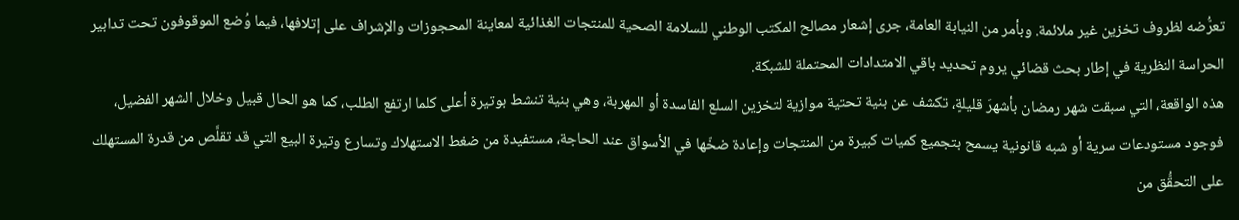تعرُّضه لظروف تخزين غير ملائمة. وبأمر من النيابة العامة، جرى إشعار مصالح المكتب الوطني للسلامة الصحية للمنتجات الغذائية لمعاينة المحجوزات والإشراف على إتلافها، فيما وُضع الموقوفون تحت تدابير الحراسة النظرية في إطار بحث قضائي يروم تحديد باقي الامتدادات المحتملة للشبكة.
هذه الواقعة، التي سبقت شهر رمضان بأشهرَ قليلةٍ، تكشف عن بنية تحتية موازية لتخزين السلع الفاسدة أو المهربة، وهي بنية تنشط بوتيرة أعلى كلما ارتفع الطلب، كما هو الحال قبيل وخلال الشهر الفضيل، فوجود مستودعات سرية أو شبه قانونية يسمح بتجميع كميات كبيرة من المنتجات وإعادة ضخّها في الأسواق عند الحاجة، مستفيدة من ضغط الاستهلاك وتسارع وتيرة البيع التي قد تقلَّص من قدرة المستهلك على التحقُّق من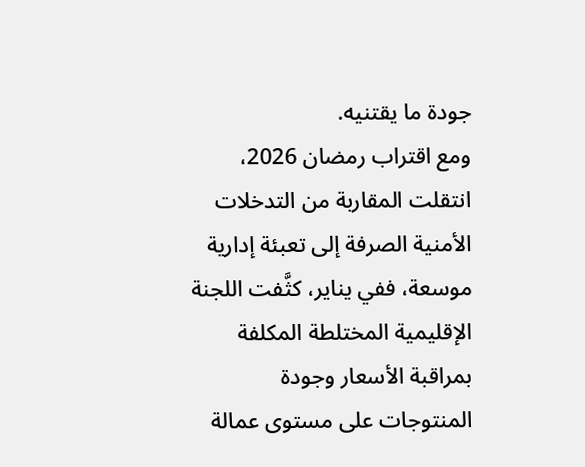جودة ما يقتنيه.
ومع اقتراب رمضان 2026، انتقلت المقاربة من التدخلات الأمنية الصرفة إلى تعبئة إدارية موسعة، ففي يناير، كثَّفت اللجنة الإقليمية المختلطة المكلفة بمراقبة الأسعار وجودة المنتوجات على مستوى عمالة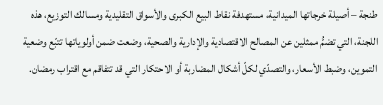طنجة – أصيلة خرجاتها الميدانية، مستهدفة نقاط البيع الكبرى والأسواق التقليدية ومسالك التوزيع، هذه اللجنة، التي تضمُّ ممثلين عن المصالح الاقتصادية والإدارية والصحية، وضعت ضمن أولوياتها تتبّع وضعية التموين، وضبط الأسعار، والتصدّي لكلّ أشكال المضاربة أو الاحتكار التي قد تتفاقم مع اقتراب رمضان.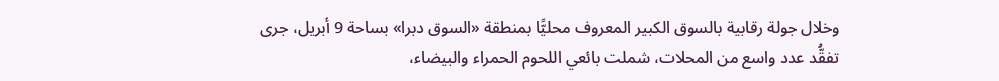وخلال جولة رقابية بالسوق الكبير المعروف محليًّا بمنطقة «السوق دبرا» بساحة 9 أبريل، جرى تفقُّد عدد واسع من المحلات، شملت بائعي اللحوم الحمراء والبيضاء،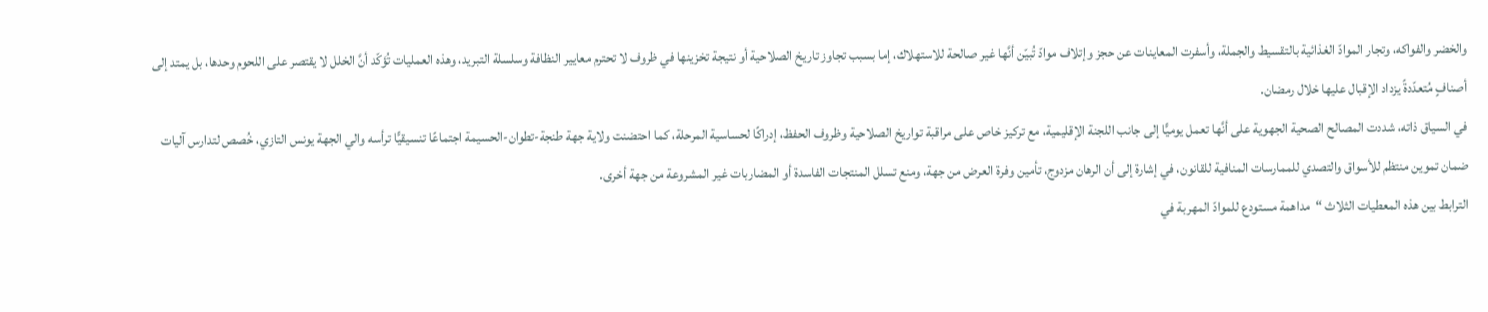والخضر والفواكه، وتجار الموادّ الغذائية بالتقسيط والجملة، وأسفرت المعاينات عن حجز وإتلاف موادّ تُبيّن أنَّها غير صالحة للاستهلاك، إما بسبب تجاوز تاريخ الصلاحية أو نتيجة تخزينها في ظروف لا تحترم معايير النظافة وسلسلة التبريد، وهذه العمليات تُؤكّد أنَّ الخلل لا يقتصر على اللحوم وحدها، بل يمتد إلى أصنافٍ مُتعدّدةً يزداد الإقبال عليها خلال رمضان.
في السياق ذاته، شددت المصالح الصحية الجهوية على أنَّها تعمل يوميًّا إلى جانب اللجنة الإقليمية، مع تركيز خاص على مراقبة تواريخ الصلاحية وظروف الحفظ، إدراكًا لحساسية المرحلة، كما احتضنت ولاية جهة طنجة-تطوان-الحسيمة اجتماعًا تنسيقيًّا ترأسه والي الجهة يونس التازي، خُصص لتدارس آليات ضمان تموين منتظم للأسواق والتصدي للممارسات المنافية للقانون، في إشارة إلى أن الرهان مزدوج، تأمين وفرة العرض من جهة، ومنع تسلل المنتجات الفاسدة أو المضاربات غير المشروعة من جهة أخرى.
الترابط بين هذه المعطيات الثلاث “مداهمة مستودع للموادّ المهربة في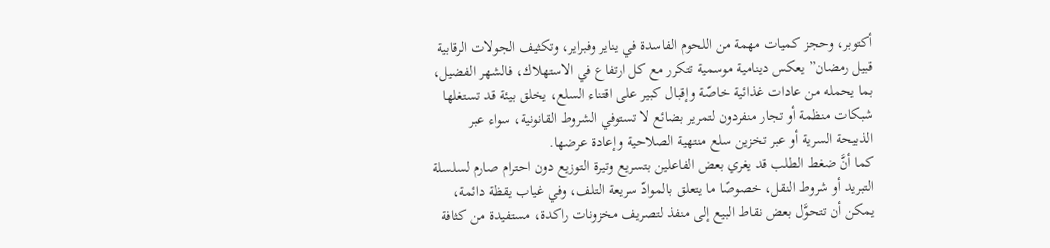أكتوبر، وحجز كميات مهمة من اللحوم الفاسدة في يناير وفبراير، وتكثيف الجولات الرقابية قبيل رمضان” يعكس دينامية موسمية تتكرر مع كل ارتفاع في الاستهلاك، فالشهر الفضيل، بما يحمله من عادات غذائية خاصّة وإقبال كبير على اقتناء السلع، يخلق بيئة قد تستغلها شبكات منظمة أو تجار منفردون لتمرير بضائع لا تستوفي الشروط القانونية، سواء عبر الذبيحة السرية أو عبر تخزين سلع منتهية الصلاحية وإعادة عرضها.
كما أنَّ ضغط الطلب قد يغري بعض الفاعلين بتسريع وتيرة التوزيع دون احترام صارم لسلسلة التبريد أو شروط النقل، خصوصًا ما يتعلق بالموادّ سريعة التلف، وفي غياب يقظة دائمة، يمكن أن تتحوَّل بعض نقاط البيع إلى منفذ لتصريف مخزونات راكدة، مستفيدة من كثافة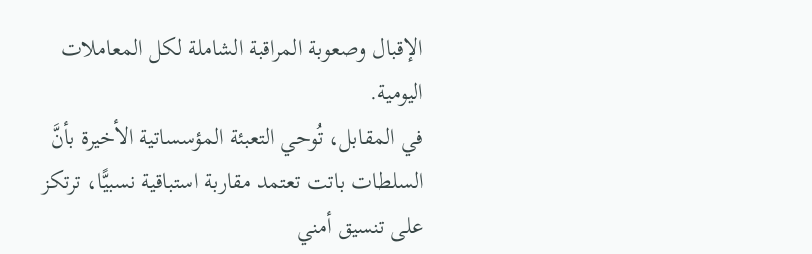الإقبال وصعوبة المراقبة الشاملة لكل المعاملات اليومية.
في المقابل، تُوحي التعبئة المؤسساتية الأخيرة بأنَّ السلطات باتت تعتمد مقاربة استباقية نسبيًّا، ترتكز على تنسيق أمني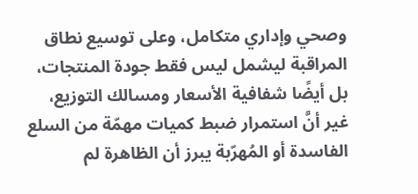وصحي وإداري متكامل، وعلى توسيع نطاق المراقبة ليشمل ليس فقط جودة المنتجات، بل أيضًا شفافية الأسعار ومسالك التوزيع، غير أنَّ استمرار ضبط كميات مهمّة من السلع الفاسدة أو المُهرّبة يبرز أن الظاهرة لم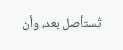تُستأصل بعد، وأن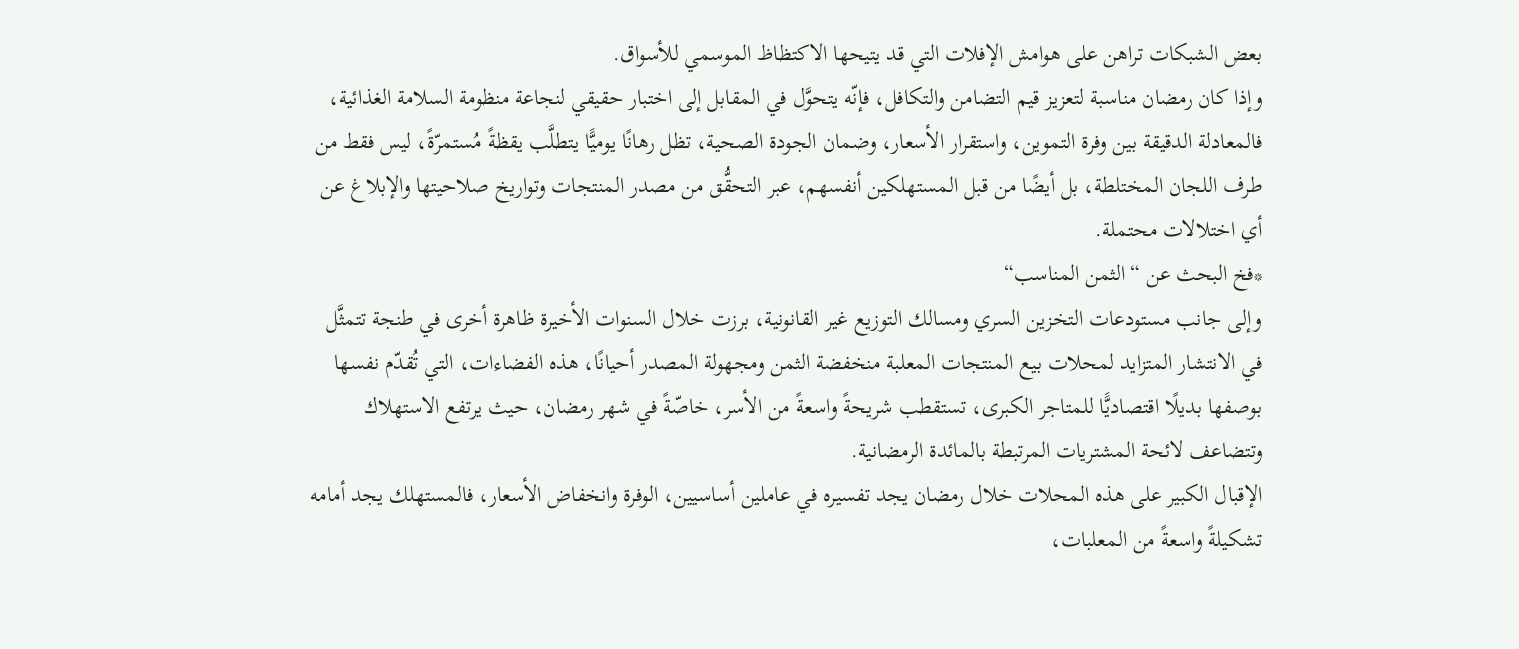بعض الشبكات تراهن على هوامش الإفلات التي قد يتيحها الاكتظاظ الموسمي للأسواق.
وإذا كان رمضان مناسبة لتعزيز قيم التضامن والتكافل، فإنّه يتحوَّل في المقابل إلى اختبار حقيقي لنجاعة منظومة السلامة الغذائية، فالمعادلة الدقيقة بين وفرة التموين، واستقرار الأسعار، وضمان الجودة الصحية، تظل رهانًا يوميًّا يتطلَّب يقظةً مُستمرّةً، ليس فقط من طرف اللجان المختلطة، بل أيضًا من قبل المستهلكين أنفسهم، عبر التحقُّق من مصدر المنتجات وتواريخ صلاحيتها والإبلاغ عن أي اختلالات محتملة.
*فخ البحث عن “الثمن المناسب“
وإلى جانب مستودعات التخزين السري ومسالك التوزيع غير القانونية، برزت خلال السنوات الأخيرة ظاهرة أخرى في طنجة تتمثَّل في الانتشار المتزايد لمحلات بيع المنتجات المعلبة منخفضة الثمن ومجهولة المصدر أحيانًا، هذه الفضاءات، التي تُقدّم نفسها بوصفها بديلًا اقتصاديًّا للمتاجر الكبرى، تستقطب شريحةً واسعةً من الأسر، خاصّةً في شهر رمضان، حيث يرتفع الاستهلاك وتتضاعف لائحة المشتريات المرتبطة بالمائدة الرمضانية.
الإقبال الكبير على هذه المحلات خلال رمضان يجد تفسيره في عاملين أساسيين، الوفرة وانخفاض الأسعار، فالمستهلك يجد أمامه تشكيلةً واسعةً من المعلبات،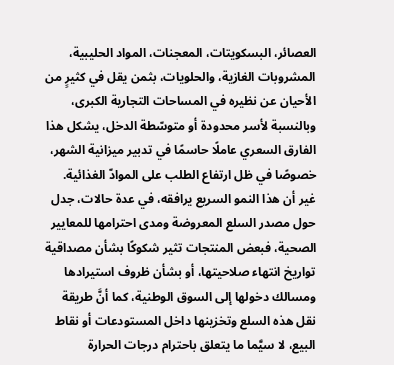العصائر، البسكويتات، المعجنات، المواد الحليبية، المشروبات الغازية، والحلويات، بثمن يقل في كثيرٍ من الأحيان عن نظيره في المساحات التجارية الكبرى، وبالنسبة لأسر محدودة أو متوسّطة الدخل، يشكل هذا الفارق السعري عاملًا حاسمًا في تدبير ميزانية الشهر، خصوصًا في ظل ارتفاع الطلب على الموادّ الغذائية.
غير أن هذا النمو السريع يرافقه، في عدة حالات، جدل حول مصدر السلع المعروضة ومدى احترامها للمعايير الصحية، فبعض المنتجات تثير شكوكًا بشأن مصداقية تواريخ انتهاء صلاحيتها، أو بشأن ظروف استيرادها ومسالك دخولها إلى السوق الوطنية، كما أنَّ طريقة نقل هذه السلع وتخزينها داخل المستودعات أو نقاط البيع، لا سيَّما ما يتعلق باحترام درجات الحرارة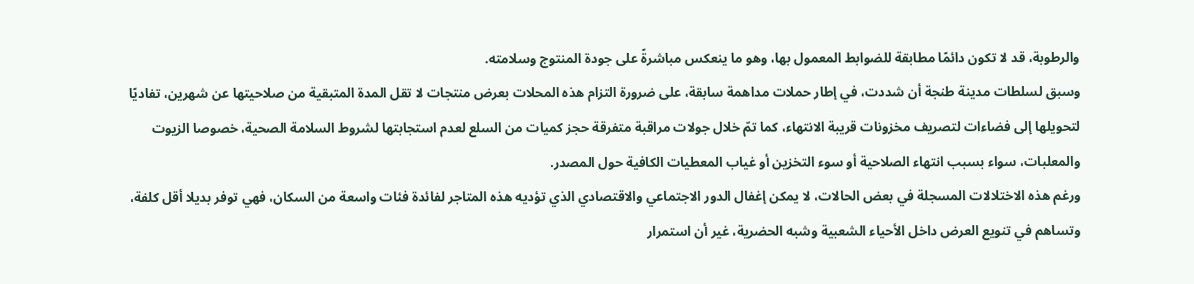والرطوبة، قد لا تكون دائمًا مطابقة للضوابط المعمول بها، وهو ما ينعكس مباشرةً على جودة المنتوج وسلامته.
وسبق لسلطات مدينة طنجة أن شددت، في إطار حملات مداهمة سابقة، على ضرورة التزام هذه المحلات بعرض منتجات لا تقل المدة المتبقية من صلاحيتها عن شهرين، تفاديًا لتحويلها إلى فضاءات لتصريف مخزونات قريبة الانتهاء، كما تمّ خلال جولات مراقبة متفرقة حجز كميات من السلع لعدم استجابتها لشروط السلامة الصحية، خصوصا الزيوت والمعلبات، سواء بسبب انتهاء الصلاحية أو سوء التخزين أو غياب المعطيات الكافية حول المصدر.
ورغم هذه الاختلالات المسجلة في بعض الحالات، لا يمكن إغفال الدور الاجتماعي والاقتصادي الذي تؤديه هذه المتاجر لفائدة فئات واسعة من السكان، فهي توفر بديلا أقل كلفة، وتساهم في تنويع العرض داخل الأحياء الشعبية وشبه الحضرية، غير أن استمرار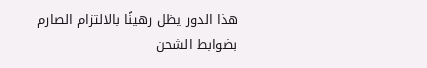هذا الدور يظل رهينًا بالالتزام الصارم بضوابط الشحن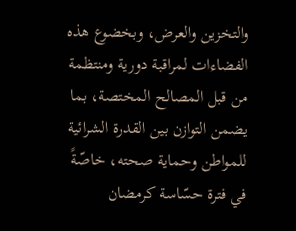والتخزين والعرض، وبخضوع هذه الفضاءات لمراقبة دورية ومنتظمة من قبل المصالح المختصة، بما يضمن التوازن بين القدرة الشرائية للمواطن وحماية صحته، خاصّةً في فترة حسّاسة كرمضان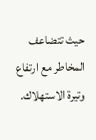حيث تتضاعف المخاطر مع ارتفاع وتيرة الاستهلاك.